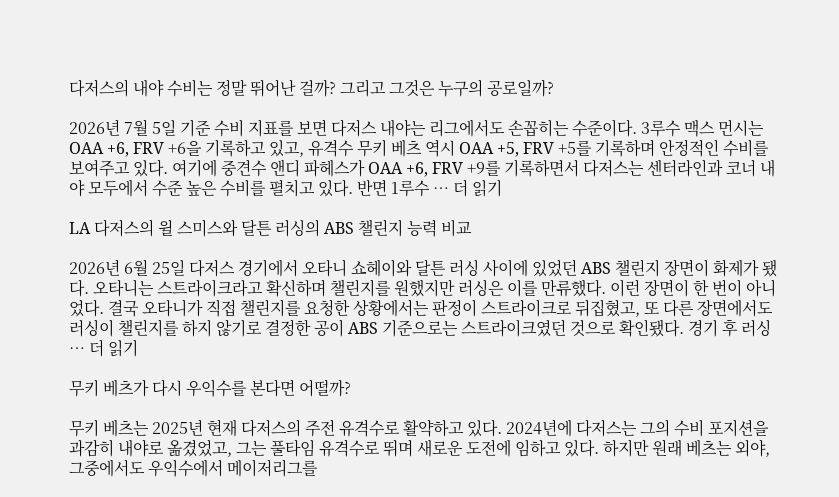다저스의 내야 수비는 정말 뛰어난 걸까? 그리고 그것은 누구의 공로일까?

2026년 7월 5일 기준 수비 지표를 보면 다저스 내야는 리그에서도 손꼽히는 수준이다. 3루수 맥스 먼시는 OAA +6, FRV +6을 기록하고 있고, 유격수 무키 베츠 역시 OAA +5, FRV +5를 기록하며 안정적인 수비를 보여주고 있다. 여기에 중견수 앤디 파헤스가 OAA +6, FRV +9를 기록하면서 다저스는 센터라인과 코너 내야 모두에서 수준 높은 수비를 펼치고 있다. 반면 1루수 … 더 읽기

LA 다저스의 윌 스미스와 달튼 러싱의 ABS 챌린지 능력 비교

2026년 6월 25일 다저스 경기에서 오타니 쇼헤이와 달튼 러싱 사이에 있었던 ABS 챌린지 장면이 화제가 됐다. 오타니는 스트라이크라고 확신하며 챌린지를 원했지만 러싱은 이를 만류했다. 이런 장면이 한 번이 아니었다. 결국 오타니가 직접 챌린지를 요청한 상황에서는 판정이 스트라이크로 뒤집혔고, 또 다른 장면에서도 러싱이 챌린지를 하지 않기로 결정한 공이 ABS 기준으로는 스트라이크였던 것으로 확인됐다. 경기 후 러싱 … 더 읽기

무키 베츠가 다시 우익수를 본다면 어떨까?

무키 베츠는 2025년 현재 다저스의 주전 유격수로 활약하고 있다. 2024년에 다저스는 그의 수비 포지션을 과감히 내야로 옮겼었고, 그는 풀타임 유격수로 뛰며 새로운 도전에 임하고 있다. 하지만 원래 베츠는 외야, 그중에서도 우익수에서 메이저리그를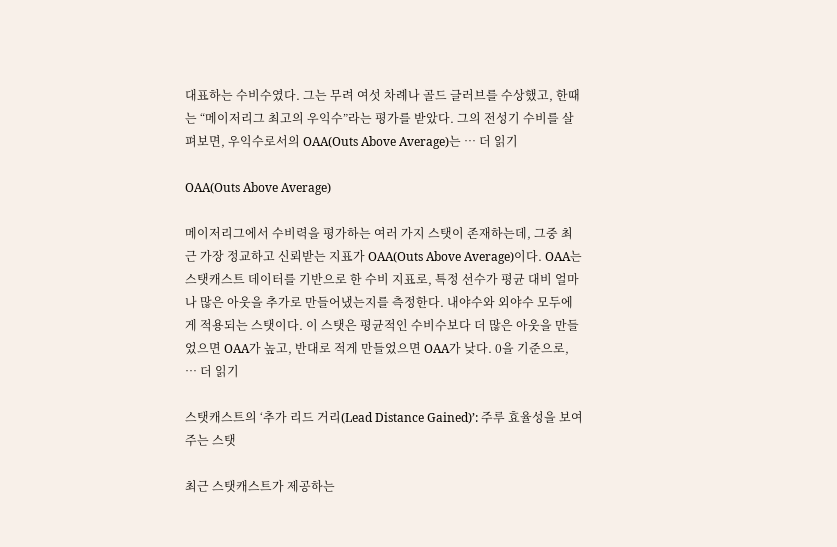대표하는 수비수였다. 그는 무려 여섯 차례나 골드 글러브를 수상했고, 한때는 “메이저리그 최고의 우익수”라는 평가를 받았다. 그의 전성기 수비를 살펴보면, 우익수로서의 OAA(Outs Above Average)는 … 더 읽기

OAA(Outs Above Average)

메이저리그에서 수비력을 평가하는 여러 가지 스탯이 존재하는데, 그중 최근 가장 정교하고 신뢰받는 지표가 OAA(Outs Above Average)이다. OAA는 스탯캐스트 데이터를 기반으로 한 수비 지표로, 특정 선수가 평균 대비 얼마나 많은 아웃을 추가로 만들어냈는지를 측정한다. 내야수와 외야수 모두에게 적용되는 스탯이다. 이 스탯은 평균적인 수비수보다 더 많은 아웃을 만들었으면 OAA가 높고, 반대로 적게 만들었으면 OAA가 낮다. 0을 기준으로, … 더 읽기

스탯캐스트의 ‘추가 리드 거리(Lead Distance Gained)’: 주루 효율성을 보여주는 스탯

최근 스탯캐스트가 제공하는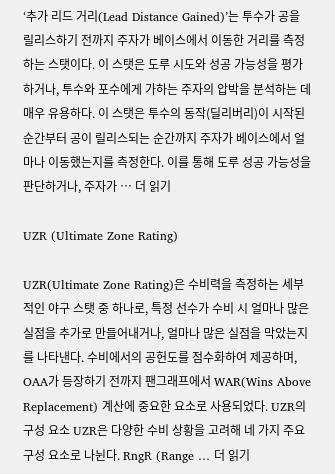‘추가 리드 거리(Lead Distance Gained)’는 투수가 공을 릴리스하기 전까지 주자가 베이스에서 이동한 거리를 측정하는 스탯이다. 이 스탯은 도루 시도와 성공 가능성을 평가하거나, 투수와 포수에게 가하는 주자의 압박을 분석하는 데 매우 유용하다. 이 스탯은 투수의 동작(딜리버리)이 시작된 순간부터 공이 릴리스되는 순간까지 주자가 베이스에서 얼마나 이동했는지를 측정한다. 이를 통해 도루 성공 가능성을 판단하거나, 주자가 … 더 읽기

UZR (Ultimate Zone Rating)

UZR(Ultimate Zone Rating)은 수비력을 측정하는 세부적인 야구 스탯 중 하나로, 특정 선수가 수비 시 얼마나 많은 실점을 추가로 만들어내거나, 얼마나 많은 실점을 막았는지를 나타낸다. 수비에서의 공헌도를 점수화하여 제공하며, OAA가 등장하기 전까지 팬그래프에서 WAR(Wins Above Replacement) 계산에 중요한 요소로 사용되었다. UZR의 구성 요소 UZR은 다양한 수비 상황을 고려해 네 가지 주요 구성 요소로 나뉜다. RngR (Range … 더 읽기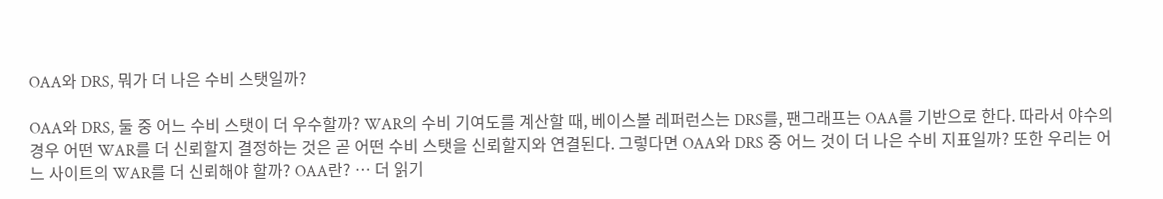OAA와 DRS, 뭐가 더 나은 수비 스탯일까?

OAA와 DRS, 둘 중 어느 수비 스탯이 더 우수할까? WAR의 수비 기여도를 계산할 때, 베이스볼 레퍼런스는 DRS를, 팬그래프는 OAA를 기반으로 한다. 따라서 야수의 경우 어떤 WAR를 더 신뢰할지 결정하는 것은 곧 어떤 수비 스탯을 신뢰할지와 연결된다. 그렇다면 OAA와 DRS 중 어느 것이 더 나은 수비 지표일까? 또한 우리는 어느 사이트의 WAR를 더 신뢰해야 할까? OAA란? … 더 읽기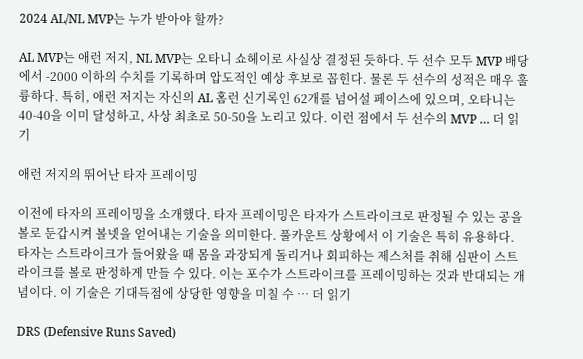2024 AL/NL MVP는 누가 받아야 할까?

AL MVP는 애런 저지, NL MVP는 오타니 쇼헤이로 사실상 결정된 듯하다. 두 선수 모두 MVP 배당에서 -2000 이하의 수치를 기록하며 압도적인 예상 후보로 꼽힌다. 물론 두 선수의 성적은 매우 훌륭하다. 특히, 애런 저지는 자신의 AL 홈런 신기록인 62개를 넘어설 페이스에 있으며, 오타니는 40-40을 이미 달성하고, 사상 최초로 50-50을 노리고 있다. 이런 점에서 두 선수의 MVP … 더 읽기

애런 저지의 뛰어난 타자 프레이밍

이전에 타자의 프레이밍을 소개했다. 타자 프레이밍은 타자가 스트라이크로 판정될 수 있는 공을 볼로 둔갑시켜 볼넷을 얻어내는 기술을 의미한다. 풀카운트 상황에서 이 기술은 특히 유용하다. 타자는 스트라이크가 들어왔을 때 몸을 과장되게 돌리거나 회피하는 제스처를 취해 심판이 스트라이크를 볼로 판정하게 만들 수 있다. 이는 포수가 스트라이크를 프레이밍하는 것과 반대되는 개념이다. 이 기술은 기대득점에 상당한 영향을 미칠 수 … 더 읽기

DRS (Defensive Runs Saved)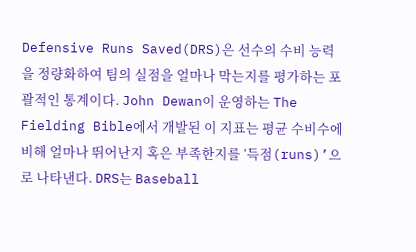Defensive Runs Saved(DRS)은 선수의 수비 능력을 정량화하여 팀의 실점을 얼마나 막는지를 평가하는 포괄적인 통계이다. John Dewan이 운영하는 The Fielding Bible에서 개발된 이 지표는 평균 수비수에 비해 얼마나 뛰어난지 혹은 부족한지를 ‘득점(runs)’으로 나타낸다. DRS는 Baseball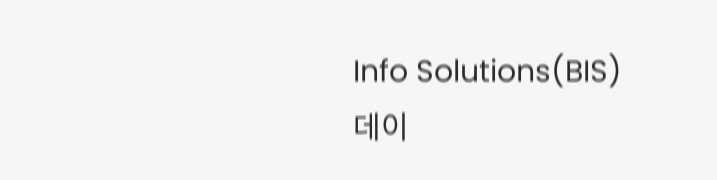Info Solutions(BIS) 데이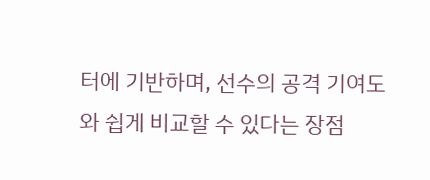터에 기반하며, 선수의 공격 기여도와 쉽게 비교할 수 있다는 장점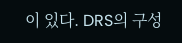이 있다. DRS의 구성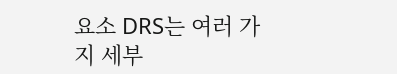요소 DRS는 여러 가지 세부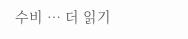수비 … 더 읽기